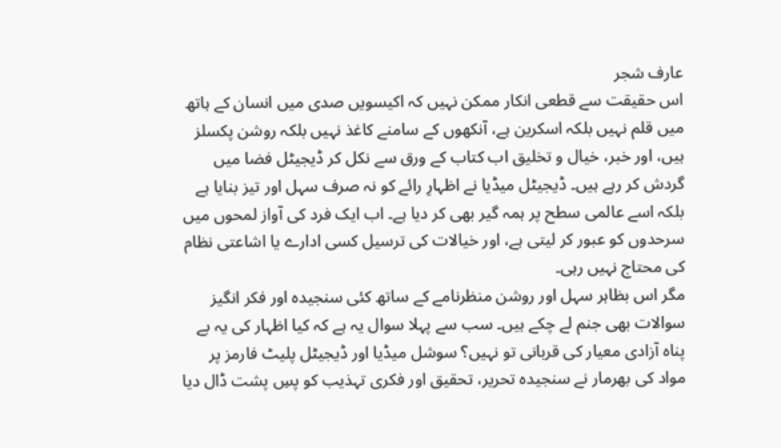عارف شجر
اس حقیقت سے قطعی انکار ممکن نہیں کہ اکیسویں صدی میں انسان کے ہاتھ میں قلم نہیں بلکہ اسکرین ہے، آنکھوں کے سامنے کاغذ نہیں بلکہ روشن پکسلز ہیں، اور خبر، خیال و تخلیق اب کتاب کے ورق سے نکل کر ڈیجیٹل فضا میں گردش کر رہے ہیں۔ ڈیجیٹل میڈیا نے اظہارِ رائے کو نہ صرف سہل اور تیز بنایا ہے بلکہ اسے عالمی سطح پر ہمہ گیر بھی کر دیا ہے۔ اب ایک فرد کی آواز لمحوں میں سرحدوں کو عبور کر لیتی ہے، اور خیالات کی ترسیل کسی ادارے یا اشاعتی نظام کی محتاج نہیں رہی۔
مگر اس بظاہر سہل اور روشن منظرنامے کے ساتھ کئی سنجیدہ اور فکر انگیز سوالات بھی جنم لے چکے ہیں۔ سب سے پہلا سوال یہ ہے کہ کیا اظہار کی یہ بے پناہ آزادی معیار کی قربانی تو نہیں؟ سوشل میڈیا اور ڈیجیٹل پلیٹ فارمز پر مواد کی بھرمار نے سنجیدہ تحریر، تحقیق اور فکری تہذیب کو پسِ پشت ڈال دیا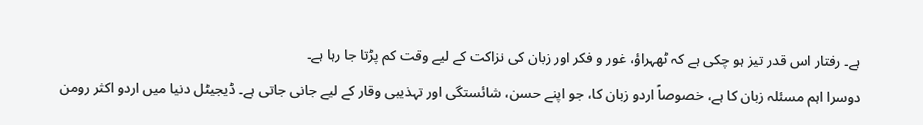ہے۔ رفتار اس قدر تیز ہو چکی ہے کہ ٹھہراؤ، غور و فکر اور زبان کی نزاکت کے لیے وقت کم پڑتا جا رہا ہے۔
دوسرا اہم مسئلہ زبان کا ہے، خصوصاً اردو زبان کا، جو اپنے حسن، شائستگی اور تہذیبی وقار کے لیے جانی جاتی ہے۔ ڈیجیٹل دنیا میں اردو اکثر رومن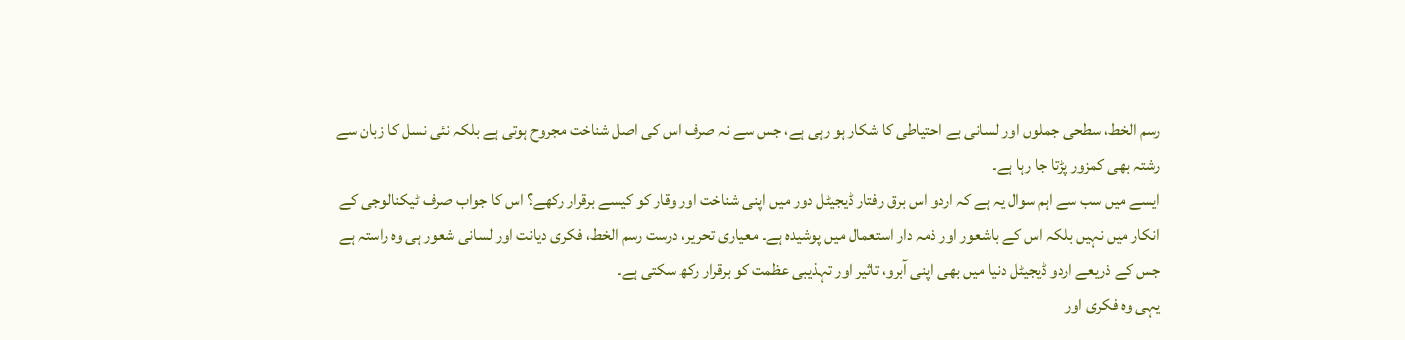رسم الخط، سطحی جملوں اور لسانی بے احتیاطی کا شکار ہو رہی ہے، جس سے نہ صرف اس کی اصل شناخت مجروح ہوتی ہے بلکہ نئی نسل کا زبان سے رشتہ بھی کمزور پڑتا جا رہا ہے۔
ایسے میں سب سے اہم سوال یہ ہے کہ اردو اس برق رفتار ڈیجیٹل دور میں اپنی شناخت اور وقار کو کیسے برقرار رکھے؟ اس کا جواب صرف ٹیکنالوجی کے انکار میں نہیں بلکہ اس کے باشعور اور ذمہ دار استعمال میں پوشیدہ ہے۔ معیاری تحریر، درست رسم الخط، فکری دیانت اور لسانی شعور ہی وہ راستہ ہے جس کے ذریعے اردو ڈیجیٹل دنیا میں بھی اپنی آبرو، تاثیر اور تہذیبی عظمت کو برقرار رکھ سکتی ہے۔
یہی وہ فکری اور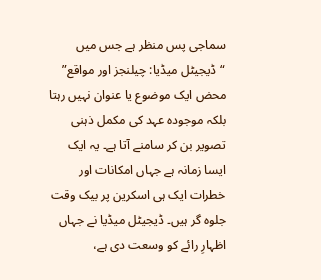سماجی پس منظر ہے جس میں “ڈیجیٹل میڈیا: چیلنجز اور مواقع” محض ایک موضوع یا عنوان نہیں رہتا بلکہ موجودہ عہد کی مکمل ذہنی تصویر بن کر سامنے آتا ہے۔ یہ ایک ایسا زمانہ ہے جہاں امکانات اور خطرات ایک ہی اسکرین پر بیک وقت جلوہ گر ہیں۔ ڈیجیٹل میڈیا نے جہاں اظہارِ رائے کو وسعت دی ہے،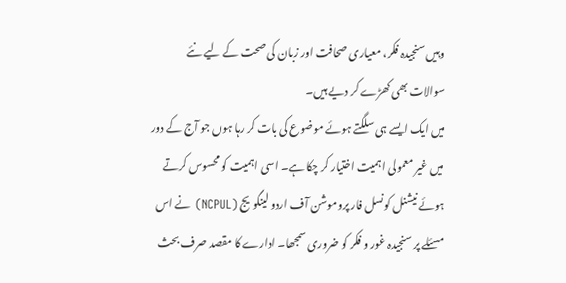وہیں سنجیدہ فکر، معیاری صحافت اور زبان کی صحت کے لیے نئے سوالات بھی کھڑے کر دیے ہیں۔
میں ایک ایسے ہی سلگتے ہوئے موضوع کی بات کر رہا ہوں جو آج کے دور میں غیر معمولی اہمیت اختیار کر چکا ہے۔ اسی اہمیت کو محسوس کرتے ہوئے نیشنل کونسل فار پروموشن آف اردو لینگویج (NCPUL) نے اس مسئلے پر سنجیدہ غور و فکر کو ضروری سمجھا۔ ادارے کا مقصد صرف بحث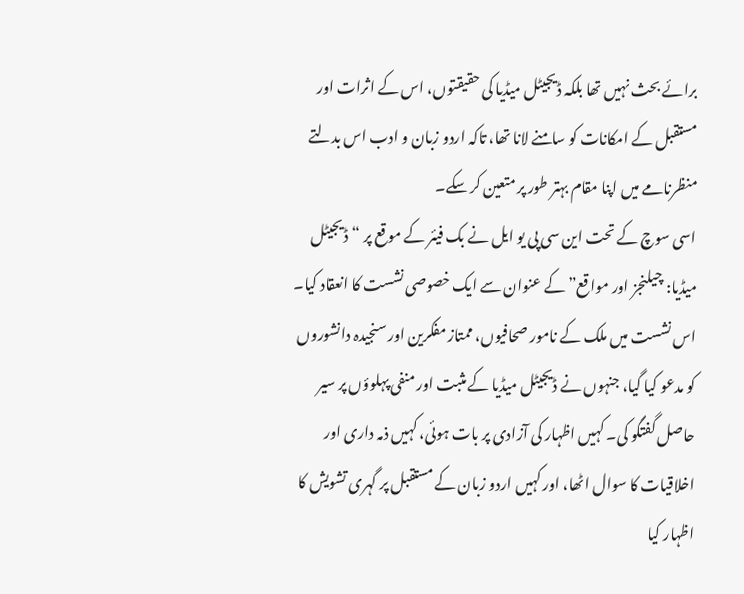برائے بحث نہیں تھا بلکہ ڈیجیٹل میڈیا کی حقیقتوں، اس کے اثرات اور مستقبل کے امکانات کو سامنے لانا تھا، تاکہ اردو زبان و ادب اس بدلتے منظرنامے میں اپنا مقام بہتر طور پر متعین کر سکے۔
اسی سوچ کے تحت این سی پی یو ایل نے بک فیئر کے موقع پر “ڈیجیٹل میڈیا: چیلنجز اور مواقع” کے عنوان سے ایک خصوصی نشست کا انعقاد کیا۔ اس نشست میں ملک کے نامور صحافیوں، ممتاز مفکرین اور سنجیدہ دانشوروں کو مدعو کیا گیا، جنہوں نے ڈیجیٹل میڈیا کے مثبت اور منفی پہلوؤں پر سیر حاصل گفتگو کی۔ کہیں اظہار کی آزادی پر بات ہوئی، کہیں ذمہ داری اور اخلاقیات کا سوال اٹھا، اور کہیں اردو زبان کے مستقبل پر گہری تشویش کا اظہار کیا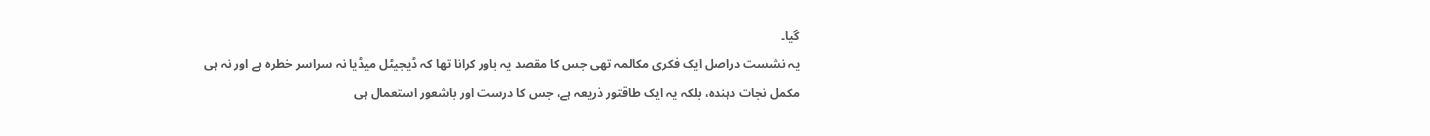گیا۔
یہ نشست دراصل ایک فکری مکالمہ تھی جس کا مقصد یہ باور کرانا تھا کہ ڈیجیٹل میڈیا نہ سراسر خطرہ ہے اور نہ ہی مکمل نجات دہندہ، بلکہ یہ ایک طاقتور ذریعہ ہے، جس کا درست اور باشعور استعمال ہی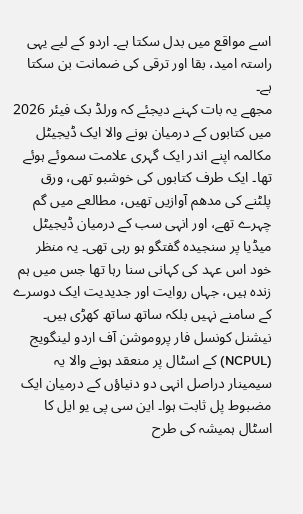اسے مواقع میں بدل سکتا ہے۔ اردو کے لیے یہی راستہ امید، بقا اور ترقی کی ضمانت بن سکتا ہے۔
مجھے یہ بات کہنے دیجئے کہ ورلڈ بک فیئر 2026 میں کتابوں کے درمیان ہونے والا ایک ڈیجیٹل مکالمہ اپنے اندر ایک گہری علامت سموئے ہوئے تھا۔ ایک طرف کتابوں کی خوشبو تھی، ورق پلٹنے کی مدھم آوازیں تھیں، مطالعے میں گم چہرے تھے، اور انہی سب کے درمیان ڈیجیٹل میڈیا پر سنجیدہ گفتگو ہو رہی تھی۔ یہ منظر خود اس عہد کی کہانی سنا رہا تھا جس میں ہم زندہ ہیں، جہاں روایت اور جدیدیت ایک دوسرے کے سامنے نہیں بلکہ ساتھ ساتھ کھڑی ہیں۔
نیشنل کونسل فار پروموشن آف اردو لینگویج (NCPUL) کے اسٹال پر منعقد ہونے والا یہ سیمینار دراصل انہی دو دنیاؤں کے درمیان ایک مضبوط پل ثابت ہوا۔ این سی پی یو ایل کا اسٹال ہمیشہ کی طرح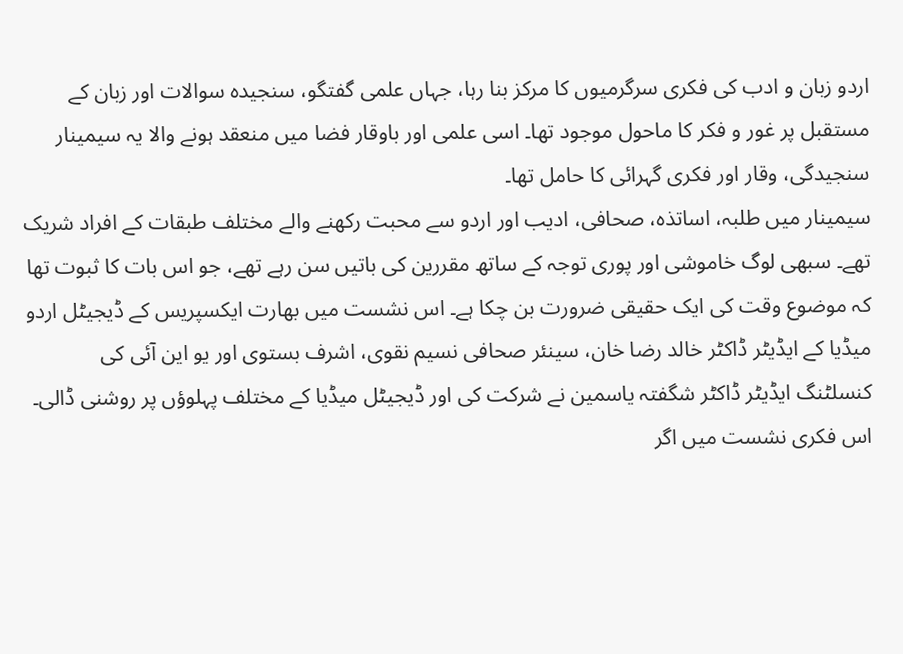اردو زبان و ادب کی فکری سرگرمیوں کا مرکز بنا رہا، جہاں علمی گفتگو، سنجیدہ سوالات اور زبان کے مستقبل پر غور و فکر کا ماحول موجود تھا۔ اسی علمی اور باوقار فضا میں منعقد ہونے والا یہ سیمینار سنجیدگی، وقار اور فکری گہرائی کا حامل تھا۔
سیمینار میں طلبہ، اساتذہ، صحافی، ادیب اور اردو سے محبت رکھنے والے مختلف طبقات کے افراد شریک تھے۔ سبھی لوگ خاموشی اور پوری توجہ کے ساتھ مقررین کی باتیں سن رہے تھے، جو اس بات کا ثبوت تھا کہ موضوع وقت کی ایک حقیقی ضرورت بن چکا ہے۔ اس نشست میں بھارت ایکسپریس کے ڈیجیٹل اردو میڈیا کے ایڈیٹر ڈاکٹر خالد رضا خان، سینئر صحافی نسیم نقوی، اشرف بستوی اور یو این آئی کی کنسلٹنگ ایڈیٹر ڈاکٹر شگفتہ یاسمین نے شرکت کی اور ڈیجیٹل میڈیا کے مختلف پہلوؤں پر روشنی ڈالی۔
اس فکری نشست میں اگر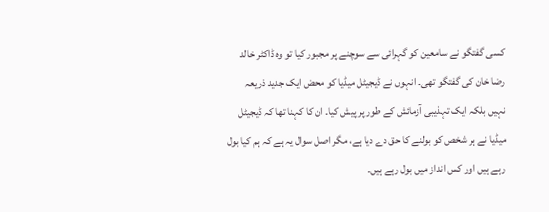کسی گفتگو نے سامعین کو گہرائی سے سوچنے پر مجبور کیا تو وہ ڈاکٹر خالد رضا خان کی گفتگو تھی۔ انہوں نے ڈیجیٹل میڈیا کو محض ایک جدید ذریعہ نہیں بلکہ ایک تہذیبی آزمائش کے طور پر پیش کیا۔ ان کا کہنا تھا کہ ڈیجیٹل میڈیا نے ہر شخص کو بولنے کا حق دے دیا ہے، مگر اصل سوال یہ ہے کہ ہم کیا بول رہے ہیں اور کس انداز میں بول رہے ہیں۔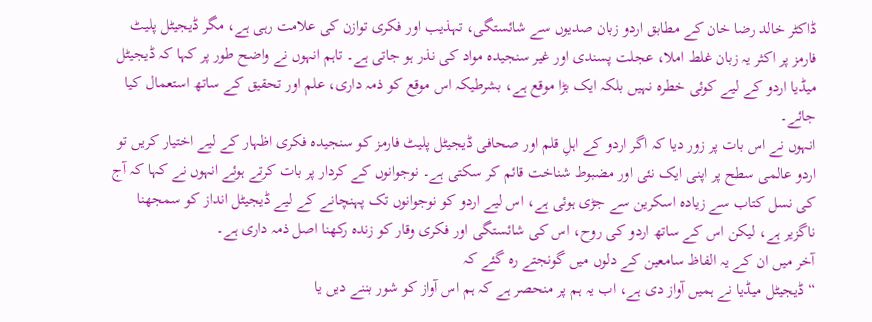ڈاکٹر خالد رضا خان کے مطابق اردو زبان صدیوں سے شائستگی، تہذیب اور فکری توازن کی علامت رہی ہے، مگر ڈیجیٹل پلیٹ فارمز پر اکثر یہ زبان غلط املا، عجلت پسندی اور غیر سنجیدہ مواد کی نذر ہو جاتی ہے۔ تاہم انہوں نے واضح طور پر کہا کہ ڈیجیٹل میڈیا اردو کے لیے کوئی خطرہ نہیں بلکہ ایک بڑا موقع ہے، بشرطیکہ اس موقع کو ذمہ داری، علم اور تحقیق کے ساتھ استعمال کیا جائے۔
انہوں نے اس بات پر زور دیا کہ اگر اردو کے اہلِ قلم اور صحافی ڈیجیٹل پلیٹ فارمز کو سنجیدہ فکری اظہار کے لیے اختیار کریں تو اردو عالمی سطح پر اپنی ایک نئی اور مضبوط شناخت قائم کر سکتی ہے۔ نوجوانوں کے کردار پر بات کرتے ہوئے انہوں نے کہا کہ آج کی نسل کتاب سے زیادہ اسکرین سے جڑی ہوئی ہے، اس لیے اردو کو نوجوانوں تک پہنچانے کے لیے ڈیجیٹل انداز کو سمجھنا ناگزیر ہے، لیکن اس کے ساتھ اردو کی روح، اس کی شائستگی اور فکری وقار کو زندہ رکھنا اصل ذمہ داری ہے۔
آخر میں ان کے یہ الفاظ سامعین کے دلوں میں گونجتے رہ گئے کہ
“ڈیجیٹل میڈیا نے ہمیں آواز دی ہے، اب یہ ہم پر منحصر ہے کہ ہم اس آواز کو شور بننے دیں یا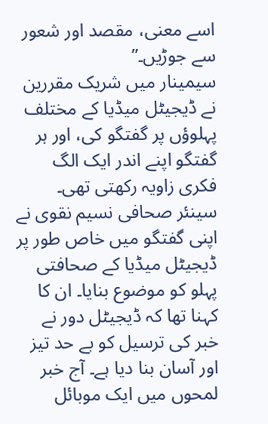اسے معنی، مقصد اور شعور سے جوڑیں۔”
سیمینار میں شریک مقررین نے ڈیجیٹل میڈیا کے مختلف پہلوؤں پر گفتگو کی، اور ہر گفتگو اپنے اندر ایک الگ فکری زاویہ رکھتی تھی۔ سینئر صحافی نسیم نقوی نے اپنی گفتگو میں خاص طور پر ڈیجیٹل میڈیا کے صحافتی پہلو کو موضوع بنایا۔ ان کا کہنا تھا کہ ڈیجیٹل دور نے خبر کی ترسیل کو بے حد تیز اور آسان بنا دیا ہے۔ آج خبر لمحوں میں ایک موبائل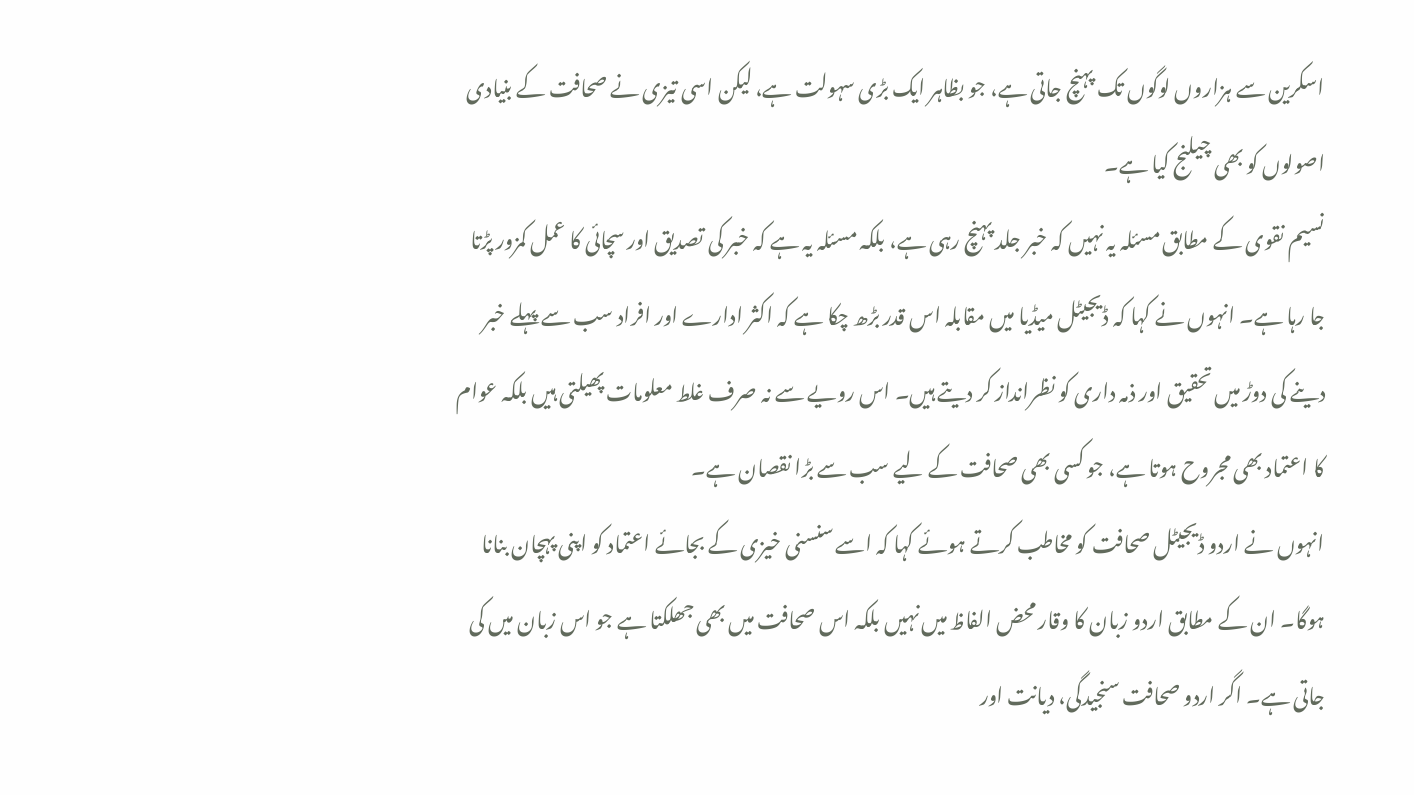اسکرین سے ہزاروں لوگوں تک پہنچ جاتی ہے، جو بظاہر ایک بڑی سہولت ہے، لیکن اسی تیزی نے صحافت کے بنیادی اصولوں کو بھی چیلنج کیا ہے۔
نسیم نقوی کے مطابق مسئلہ یہ نہیں کہ خبر جلد پہنچ رہی ہے، بلکہ مسئلہ یہ ہے کہ خبر کی تصدیق اور سچائی کا عمل کمزور پڑتا جا رہا ہے۔ انہوں نے کہا کہ ڈیجیٹل میڈیا میں مقابلہ اس قدر بڑھ چکا ہے کہ اکثر ادارے اور افراد سب سے پہلے خبر دینے کی دوڑ میں تحقیق اور ذمہ داری کو نظرانداز کر دیتے ہیں۔ اس رویے سے نہ صرف غلط معلومات پھیلتی ہیں بلکہ عوام کا اعتماد بھی مجروح ہوتا ہے، جو کسی بھی صحافت کے لیے سب سے بڑا نقصان ہے۔
انہوں نے اردو ڈیجیٹل صحافت کو مخاطب کرتے ہوئے کہا کہ اسے سنسنی خیزی کے بجائے اعتماد کو اپنی پہچان بنانا ہوگا۔ ان کے مطابق اردو زبان کا وقار محض الفاظ میں نہیں بلکہ اس صحافت میں بھی جھلکتا ہے جو اس زبان میں کی جاتی ہے۔ اگر اردو صحافت سنجیدگی، دیانت اور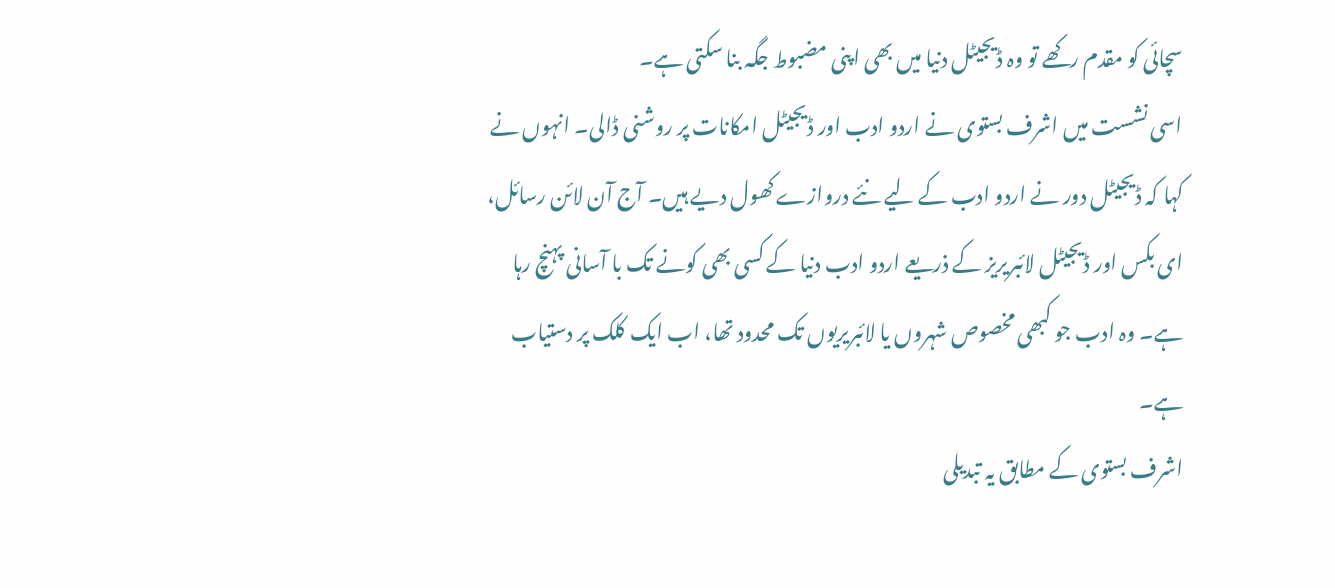سچائی کو مقدم رکھے تو وہ ڈیجیٹل دنیا میں بھی اپنی مضبوط جگہ بنا سکتی ہے۔
اسی نشست میں اشرف بستوی نے اردو ادب اور ڈیجیٹل امکانات پر روشنی ڈالی۔ انہوں نے کہا کہ ڈیجیٹل دور نے اردو ادب کے لیے نئے دروازے کھول دیے ہیں۔ آج آن لائن رسائل، ای بکس اور ڈیجیٹل لائبریریز کے ذریعے اردو ادب دنیا کے کسی بھی کونے تک با آسانی پہنچ رہا ہے۔ وہ ادب جو کبھی مخصوص شہروں یا لائبریریوں تک محدود تھا، اب ایک کلک پر دستیاب ہے۔
اشرف بستوی کے مطابق یہ تبدیلی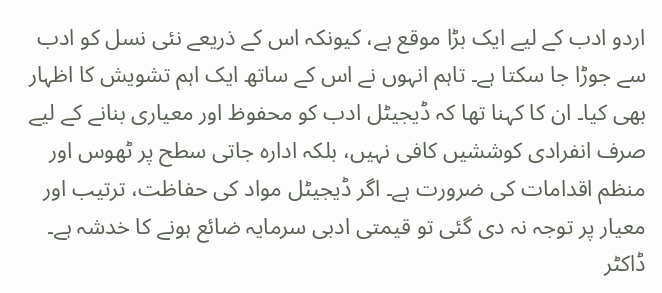اردو ادب کے لیے ایک بڑا موقع ہے، کیونکہ اس کے ذریعے نئی نسل کو ادب سے جوڑا جا سکتا ہے۔ تاہم انہوں نے اس کے ساتھ ایک اہم تشویش کا اظہار بھی کیا۔ ان کا کہنا تھا کہ ڈیجیٹل ادب کو محفوظ اور معیاری بنانے کے لیے صرف انفرادی کوششیں کافی نہیں، بلکہ ادارہ جاتی سطح پر ٹھوس اور منظم اقدامات کی ضرورت ہے۔ اگر ڈیجیٹل مواد کی حفاظت، ترتیب اور معیار پر توجہ نہ دی گئی تو قیمتی ادبی سرمایہ ضائع ہونے کا خدشہ ہے۔
ڈاکٹر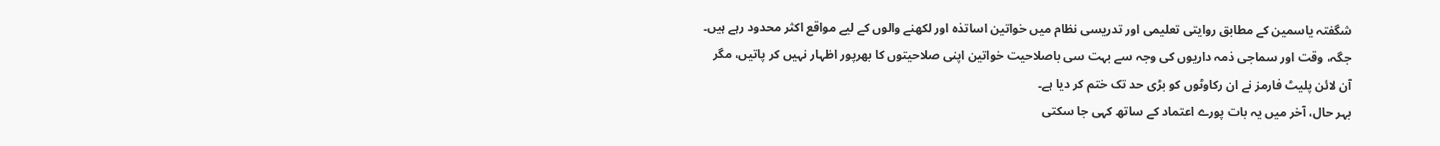شگفتہ یاسمین کے مطابق روایتی تعلیمی اور تدریسی نظام میں خواتین اساتذہ اور لکھنے والوں کے لیے مواقع اکثر محدود رہے ہیں۔ جگہ، وقت اور سماجی ذمہ داریوں کی وجہ سے بہت سی باصلاحیت خواتین اپنی صلاحیتوں کا بھرپور اظہار نہیں کر پاتیں، مگر آن لائن پلیٹ فارمز نے ان رکاوٹوں کو بڑی حد تک ختم کر دیا ہے۔
بہر حال، آخر میں یہ بات پورے اعتماد کے ساتھ کہی جا سکتی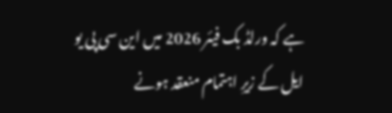ہے کہ ورلڈ بک فیئر 2026 میں این سی پی یو ایل کے زیرِ اہتمام منعقد ہونے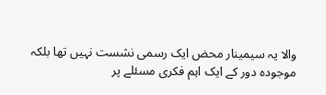والا یہ سیمینار محض ایک رسمی نشست نہیں تھا بلکہ موجودہ دور کے ایک اہم فکری مسئلے پر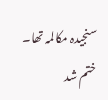سنجیدہ مکالمہ تھا۔
ختم شد